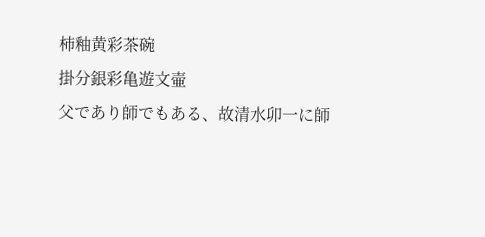柿釉黄彩茶碗
掛分銀彩亀遊文壷
父であり師でもある、故清水卯一に師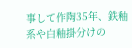事して作陶35年、鉄釉系や白釉掛分けの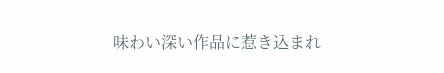味わい深い作品に惹き込まれ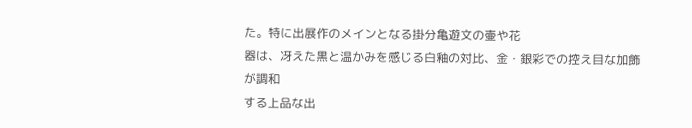た。特に出展作のメインとなる掛分亀遊文の壷や花
器は、冴えた黒と温かみを感じる白釉の対比、金・銀彩での控え目な加飾が調和
する上品な出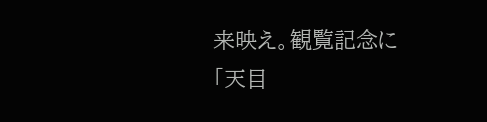来映え。観覧記念に
「天目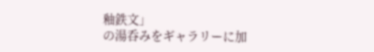釉鉄文」
の湯呑みをギャラリーに加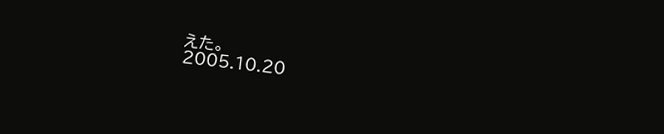えた。
2005.10.20